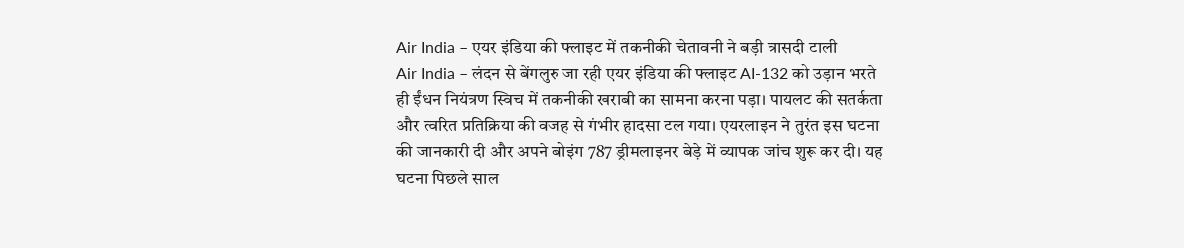Air India – एयर इंडिया की फ्लाइट में तकनीकी चेतावनी ने बड़ी त्रासदी टाली
Air India – लंदन से बेंगलुरु जा रही एयर इंडिया की फ्लाइट AI-132 को उड़ान भरते ही ईंधन नियंत्रण स्विच में तकनीकी खराबी का सामना करना पड़ा। पायलट की सतर्कता और त्वरित प्रतिक्रिया की वजह से गंभीर हादसा टल गया। एयरलाइन ने तुरंत इस घटना की जानकारी दी और अपने बोइंग 787 ड्रीमलाइनर बेड़े में व्यापक जांच शुरू कर दी। यह घटना पिछले साल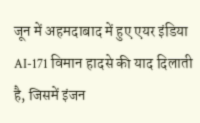जून में अहमदाबाद में हुए एयर इंडिया AI-171 विमान हादसे की याद दिलाती है, जिसमें इंजन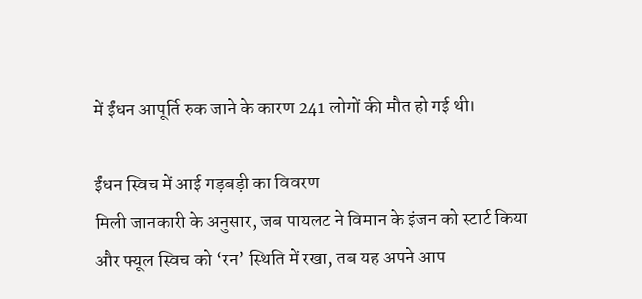में ईंधन आपूर्ति रुक जाने के कारण 241 लोगों की मौत हो गई थी।

ईंधन स्विच में आई गड़बड़ी का विवरण
मिली जानकारी के अनुसार, जब पायलट ने विमान के इंजन को स्टार्ट किया और फ्यूल स्विच को ‘रन’ स्थिति में रखा, तब यह अपने आप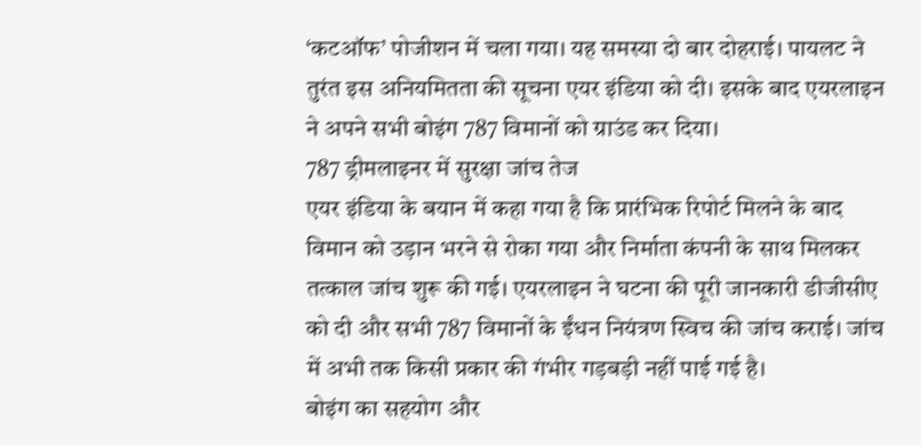‘कटऑफ’ पोजीशन में चला गया। यह समस्या दो बार दोहराई। पायलट ने तुरंत इस अनियमितता की सूचना एयर इंडिया को दी। इसके बाद एयरलाइन ने अपने सभी बोइंग 787 विमानों को ग्राउंड कर दिया।
787 ड्रीमलाइनर में सुरक्षा जांच तेज
एयर इंडिया के बयान में कहा गया है कि प्रारंभिक रिपोर्ट मिलने के बाद विमान को उड़ान भरने से रोका गया और निर्माता कंपनी के साथ मिलकर तत्काल जांच शुरू की गई। एयरलाइन ने घटना की पूरी जानकारी डीजीसीए को दी और सभी 787 विमानों के ईंधन नियंत्रण स्विच की जांच कराई। जांच में अभी तक किसी प्रकार की गंभीर गड़बड़ी नहीं पाई गई है।
बोइंग का सहयोग और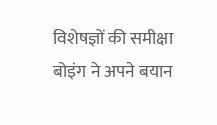विशेषज्ञों की समीक्षा
बोइंग ने अपने बयान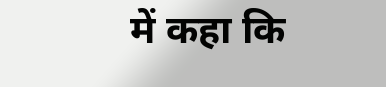में कहा कि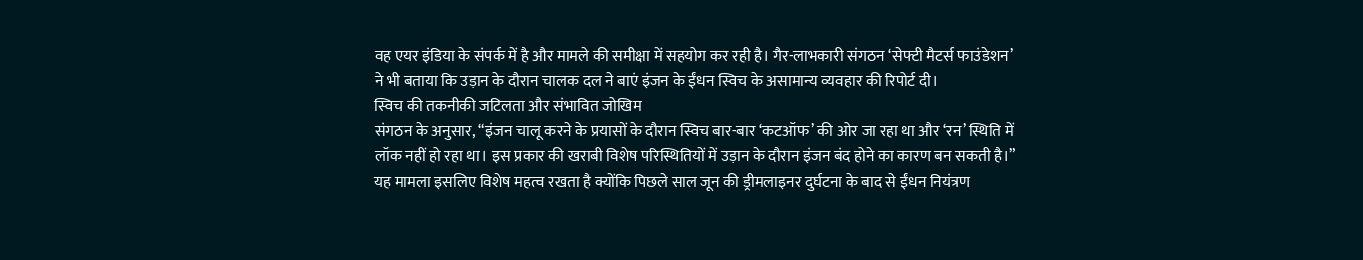वह एयर इंडिया के संपर्क में है और मामले की समीक्षा में सहयोग कर रही है। गैर-लाभकारी संगठन ‘सेफ्टी मैटर्स फाउंडेशन’ ने भी बताया कि उड़ान के दौरान चालक दल ने बाएं इंजन के ईंधन स्विच के असामान्य व्यवहार की रिपोर्ट दी।
स्विच की तकनीकी जटिलता और संभावित जोखिम
संगठन के अनुसार, “इंजन चालू करने के प्रयासों के दौरान स्विच बार-बार ‘कटऑफ’ की ओर जा रहा था और ‘रन’ स्थिति में लॉक नहीं हो रहा था। इस प्रकार की खराबी विशेष परिस्थितियों में उड़ान के दौरान इंजन बंद होने का कारण बन सकती है।” यह मामला इसलिए विशेष महत्व रखता है क्योंकि पिछले साल जून की ड्रीमलाइनर दुर्घटना के बाद से ईंधन नियंत्रण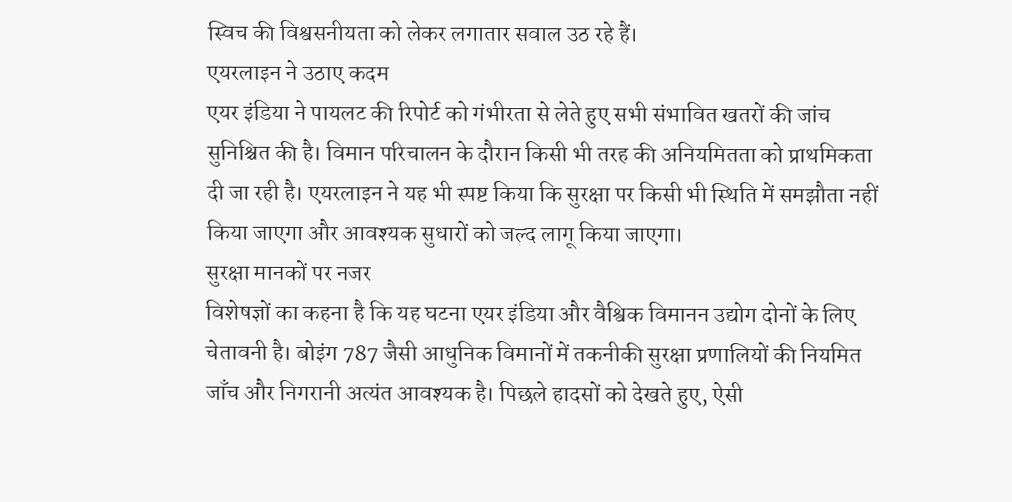स्विच की विश्वसनीयता को लेकर लगातार सवाल उठ रहे हैं।
एयरलाइन ने उठाए कदम
एयर इंडिया ने पायलट की रिपोर्ट को गंभीरता से लेते हुए सभी संभावित खतरों की जांच सुनिश्चित की है। विमान परिचालन के दौरान किसी भी तरह की अनियमितता को प्राथमिकता दी जा रही है। एयरलाइन ने यह भी स्पष्ट किया कि सुरक्षा पर किसी भी स्थिति में समझौता नहीं किया जाएगा और आवश्यक सुधारों को जल्द लागू किया जाएगा।
सुरक्षा मानकों पर नजर
विशेषज्ञों का कहना है कि यह घटना एयर इंडिया और वैश्विक विमानन उद्योग दोनों के लिए चेतावनी है। बोइंग 787 जैसी आधुनिक विमानों में तकनीकी सुरक्षा प्रणालियों की नियमित जाँच और निगरानी अत्यंत आवश्यक है। पिछले हादसों को देखते हुए, ऐसी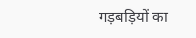गड़बड़ियों का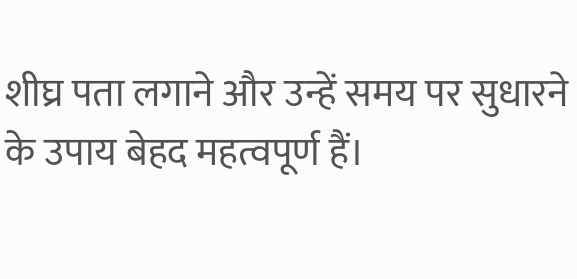शीघ्र पता लगाने और उन्हें समय पर सुधारने के उपाय बेहद महत्वपूर्ण हैं।